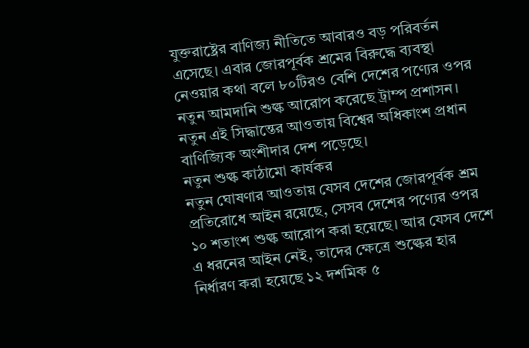যুক্তরাষ্ট্রের বাণিজ্য নীতিতে আবারও বড় পরিবর্তন এসেছে। এবার জোরপূর্বক শ্রমের বিরুদ্ধে ব্যবস্থা নেওয়ার কথা বলে ৮০টিরও বেশি দেশের পণ্যের ওপর নতুন আমদানি শুল্ক আরোপ করেছে ট্রাম্প প্রশাসন। নতুন এই সিদ্ধান্তের আওতায় বিশ্বের অধিকাংশ প্রধান বাণিজ্যিক অংশীদার দেশ পড়েছে।
নতুন শুল্ক কাঠামো কার্যকর
নতুন ঘোষণার আওতায় যেসব দেশের জোরপূর্বক শ্রম প্রতিরোধে আইন রয়েছে, সেসব দেশের পণ্যের ওপর ১০ শতাংশ শুল্ক আরোপ করা হয়েছে। আর যেসব দেশে এ ধরনের আইন নেই, তাদের ক্ষেত্রে শুল্কের হার নির্ধারণ করা হয়েছে ১২ দশমিক ৫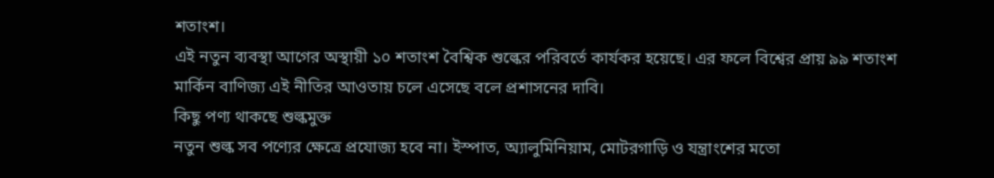শতাংশ।
এই নতুন ব্যবস্থা আগের অস্থায়ী ১০ শতাংশ বৈশ্বিক শুল্কের পরিবর্তে কার্যকর হয়েছে। এর ফলে বিশ্বের প্রায় ৯৯ শতাংশ মার্কিন বাণিজ্য এই নীতির আওতায় চলে এসেছে বলে প্রশাসনের দাবি।
কিছু পণ্য থাকছে শুল্কমুক্ত
নতুন শুল্ক সব পণ্যের ক্ষেত্রে প্রযোজ্য হবে না। ইস্পাত, অ্যালুমিনিয়াম, মোটরগাড়ি ও যন্ত্রাংশের মতো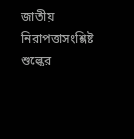জাতীয় নিরাপত্তাসংশ্লিষ্ট শুল্কের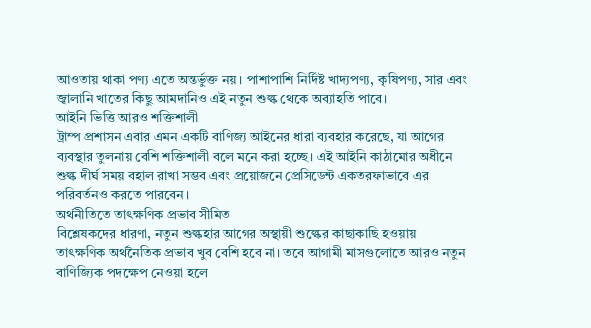আওতায় থাকা পণ্য এতে অন্তর্ভুক্ত নয়। পাশাপাশি নির্দিষ্ট খাদ্যপণ্য, কৃষিপণ্য, সার এবং জ্বালানি খাতের কিছু আমদানিও এই নতুন শুল্ক থেকে অব্যাহতি পাবে।
আইনি ভিত্তি আরও শক্তিশালী
ট্রাম্প প্রশাসন এবার এমন একটি বাণিজ্য আইনের ধারা ব্যবহার করেছে, যা আগের ব্যবস্থার তুলনায় বেশি শক্তিশালী বলে মনে করা হচ্ছে। এই আইনি কাঠামোর অধীনে শুল্ক দীর্ঘ সময় বহাল রাখা সম্ভব এবং প্রয়োজনে প্রেসিডেন্ট একতরফাভাবে এর পরিবর্তনও করতে পারবেন।
অর্থনীতিতে তাৎক্ষণিক প্রভাব সীমিত
বিশ্লেষকদের ধারণা, নতুন শুল্কহার আগের অস্থায়ী শুল্কের কাছাকাছি হওয়ায় তাৎক্ষণিক অর্থনৈতিক প্রভাব খুব বেশি হবে না। তবে আগামী মাসগুলোতে আরও নতুন বাণিজ্যিক পদক্ষেপ নেওয়া হলে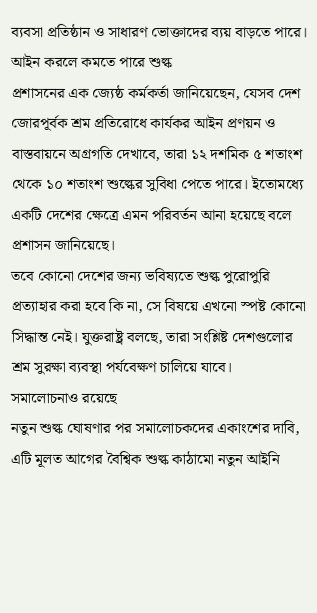ব্যবসা প্রতিষ্ঠান ও সাধারণ ভোক্তাদের ব্যয় বাড়তে পারে।
আইন করলে কমতে পারে শুল্ক
প্রশাসনের এক জ্যেষ্ঠ কর্মকর্তা জানিয়েছেন, যেসব দেশ জোরপূর্বক শ্রম প্রতিরোধে কার্যকর আইন প্রণয়ন ও বাস্তবায়নে অগ্রগতি দেখাবে, তারা ১২ দশমিক ৫ শতাংশ থেকে ১০ শতাংশ শুল্কের সুবিধা পেতে পারে। ইতোমধ্যে একটি দেশের ক্ষেত্রে এমন পরিবর্তন আনা হয়েছে বলে প্রশাসন জানিয়েছে।
তবে কোনো দেশের জন্য ভবিষ্যতে শুল্ক পুরোপুরি প্রত্যাহার করা হবে কি না, সে বিষয়ে এখনো স্পষ্ট কোনো সিদ্ধান্ত নেই। যুক্তরাষ্ট্র বলছে, তারা সংশ্লিষ্ট দেশগুলোর শ্রম সুরক্ষা ব্যবস্থা পর্যবেক্ষণ চালিয়ে যাবে।
সমালোচনাও রয়েছে
নতুন শুল্ক ঘোষণার পর সমালোচকদের একাংশের দাবি, এটি মূলত আগের বৈশ্বিক শুল্ক কাঠামো নতুন আইনি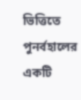ভিত্তিতে পুনর্বহালের একটি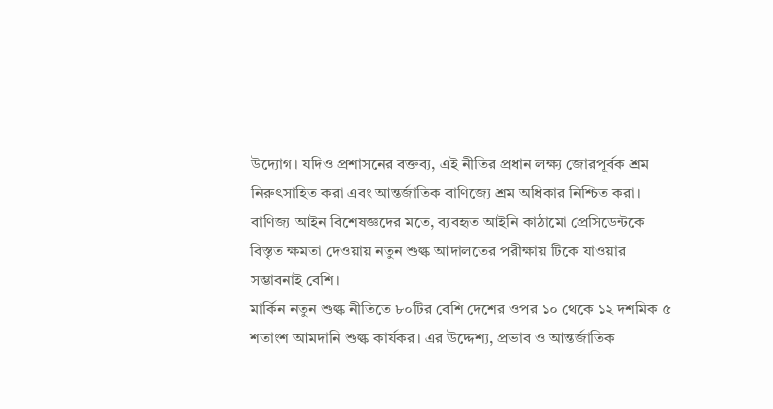উদ্যোগ। যদিও প্রশাসনের বক্তব্য, এই নীতির প্রধান লক্ষ্য জোরপূর্বক শ্রম নিরুৎসাহিত করা এবং আন্তর্জাতিক বাণিজ্যে শ্রম অধিকার নিশ্চিত করা।
বাণিজ্য আইন বিশেষজ্ঞদের মতে, ব্যবহৃত আইনি কাঠামো প্রেসিডেন্টকে বিস্তৃত ক্ষমতা দেওয়ায় নতুন শুল্ক আদালতের পরীক্ষায় টিকে যাওয়ার সম্ভাবনাই বেশি।
মার্কিন নতুন শুল্ক নীতিতে ৮০টির বেশি দেশের ওপর ১০ থেকে ১২ দশমিক ৫ শতাংশ আমদানি শুল্ক কার্যকর। এর উদ্দেশ্য, প্রভাব ও আন্তর্জাতিক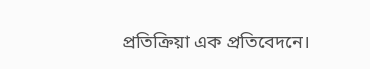প্রতিক্রিয়া এক প্রতিবেদনে।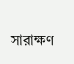সারাক্ষণ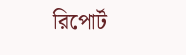রিপোর্ট